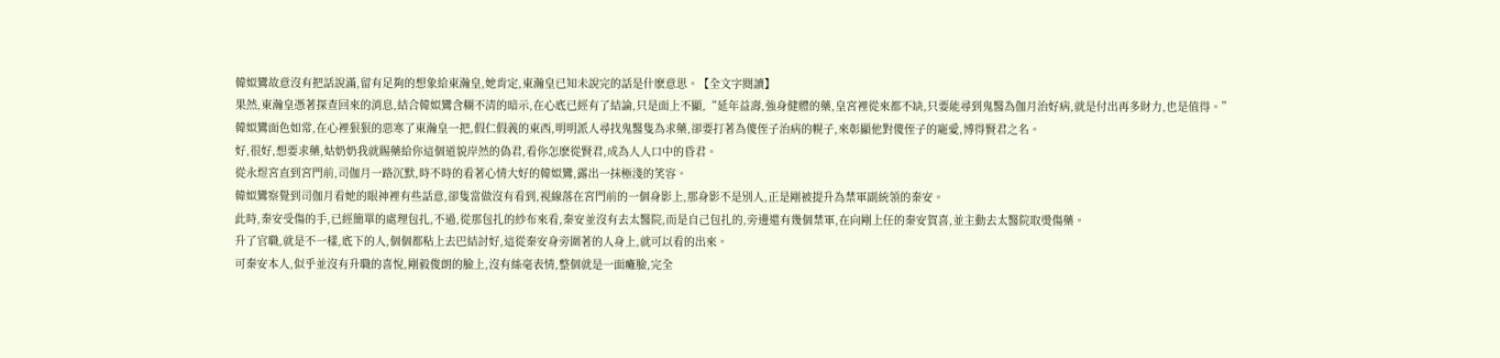韓姒鸞故意沒有把話說滿,留有足夠的想象給東瀚皇,她肯定,東瀚皇已知未說完的話是什麽意思。【全文字閱讀】
果然,東瀚皇憑著探查回來的消息,結合韓姒鸞含糊不清的暗示,在心底已經有了結論,只是面上不顯,“延年益壽,強身健體的藥,皇宮裡從來都不缺,只要能尋到鬼醫為伽月治好病,就是付出再多財力,也是值得。”
韓姒鸞面色如常,在心裡狠狠的惡寒了東瀚皇一把,假仁假義的東西,明明派人尋找鬼醫隻為求藥,卻要打著為傻侄子治病的幌子,來彰顯他對傻侄子的寵愛,博得賢君之名。
好,很好,想要求藥,姑奶奶我就賜藥給你這個道貌岸然的偽君,看你怎麽從賢君,成為人人口中的昏君。
從永煜宮直到宮門前,司伽月一路沉默,時不時的看著心情大好的韓姒鸞,露出一抹極淺的笑容。
韓姒鸞察覺到司伽月看她的眼神裡有些話意,卻隻當做沒有看到,視線落在宮門前的一個身影上,那身影不是別人,正是剛被提升為禁軍副統領的秦安。
此時,秦安受傷的手,已經簡單的處理包扎,不過,從那包扎的紗布來看,秦安並沒有去太醫院,而是自己包扎的,旁邊還有幾個禁軍,在向剛上任的秦安賀喜,並主動去太醫院取燙傷藥。
升了官職,就是不一樣,底下的人,個個都粘上去巴結討好,這從秦安身旁圍著的人身上,就可以看的出來。
可秦安本人,似乎並沒有升職的喜悅,剛毅俊朗的臉上,沒有絲毫表情,整個就是一面癱臉,完全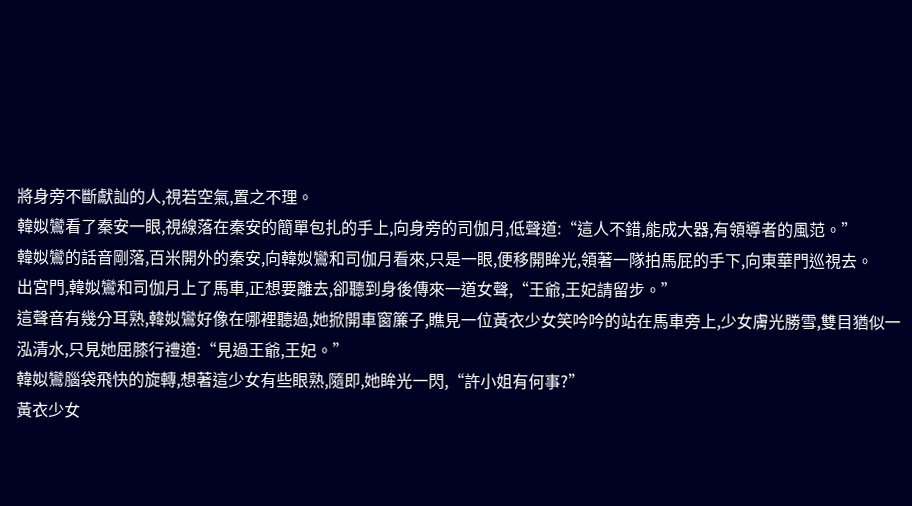將身旁不斷獻訕的人,視若空氣,置之不理。
韓姒鸞看了秦安一眼,視線落在秦安的簡單包扎的手上,向身旁的司伽月,低聲道:“這人不錯,能成大器,有領導者的風范。”
韓姒鸞的話音剛落,百米開外的秦安,向韓姒鸞和司伽月看來,只是一眼,便移開眸光,領著一隊拍馬屁的手下,向東華門巡視去。
出宮門,韓姒鸞和司伽月上了馬車,正想要離去,卻聽到身後傳來一道女聲,“王爺,王妃請留步。”
這聲音有幾分耳熟,韓姒鸞好像在哪裡聽過,她掀開車窗簾子,瞧見一位黃衣少女笑吟吟的站在馬車旁上,少女膚光勝雪,雙目猶似一泓清水,只見她屈膝行禮道:“見過王爺,王妃。”
韓姒鸞腦袋飛快的旋轉,想著這少女有些眼熟,隨即,她眸光一閃,“許小姐有何事?”
黃衣少女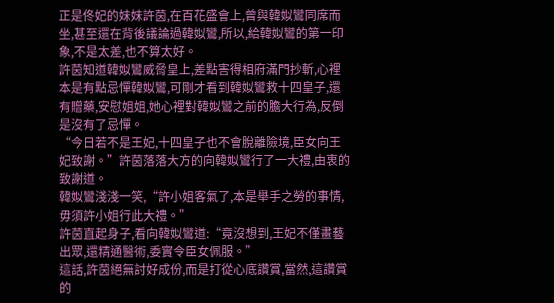正是佟妃的妹妹許茵,在百花盛會上,曾與韓姒鸞同席而坐,甚至還在背後議論過韓姒鸞,所以,給韓姒鸞的第一印象,不是太差,也不算太好。
許茵知道韓姒鸞威脅皇上,差點害得相府滿門抄斬,心裡本是有點忌憚韓姒鸞,可剛才看到韓姒鸞救十四皇子,還有贈藥,安慰姐姐,她心裡對韓姒鸞之前的膽大行為,反倒是沒有了忌憚。
“今日若不是王妃,十四皇子也不會脫離險境,臣女向王妃致謝。”許茵落落大方的向韓姒鸞行了一大禮,由衷的致謝道。
韓姒鸞淺淺一笑,“許小姐客氣了,本是舉手之勞的事情,毋須許小姐行此大禮。”
許茵直起身子,看向韓姒鸞道:“竟沒想到,王妃不僅畫藝出眾,還精通醫術,委實令臣女佩服。”
這話,許茵絕無討好成份,而是打從心底讚賞,當然,這讚賞的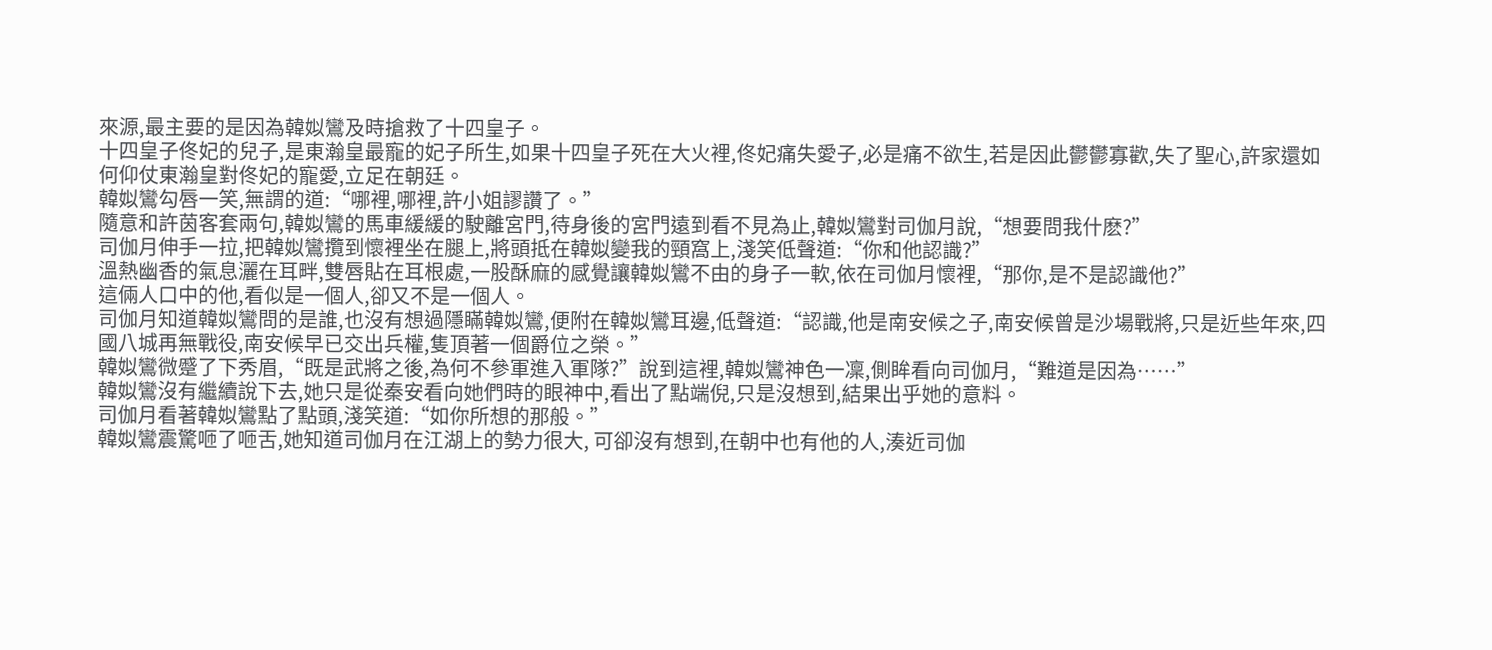來源,最主要的是因為韓姒鸞及時搶救了十四皇子。
十四皇子佟妃的兒子,是東瀚皇最寵的妃子所生,如果十四皇子死在大火裡,佟妃痛失愛子,必是痛不欲生,若是因此鬱鬱寡歡,失了聖心,許家還如何仰仗東瀚皇對佟妃的寵愛,立足在朝廷。
韓姒鸞勾唇一笑,無謂的道:“哪裡,哪裡,許小姐謬讚了。”
隨意和許茵客套兩句,韓姒鸞的馬車緩緩的駛離宮門,待身後的宮門遠到看不見為止,韓姒鸞對司伽月說,“想要問我什麽?”
司伽月伸手一拉,把韓姒鸞攬到懷裡坐在腿上,將頭抵在韓姒變我的頸窩上,淺笑低聲道:“你和他認識?”
溫熱幽香的氣息灑在耳畔,雙唇貼在耳根處,一股酥麻的感覺讓韓姒鸞不由的身子一軟,依在司伽月懷裡,“那你,是不是認識他?”
這倆人口中的他,看似是一個人,卻又不是一個人。
司伽月知道韓姒鸞問的是誰,也沒有想過隱瞞韓姒鸞,便附在韓姒鸞耳邊,低聲道:“認識,他是南安候之子,南安候曾是沙場戰將,只是近些年來,四國八城再無戰役,南安候早已交出兵權,隻頂著一個爵位之榮。”
韓姒鸞微蹙了下秀眉,“既是武將之後,為何不參軍進入軍隊?”說到這裡,韓姒鸞神色一凜,側眸看向司伽月,“難道是因為……”
韓姒鸞沒有繼續說下去,她只是從秦安看向她們時的眼神中,看出了點端倪,只是沒想到,結果出乎她的意料。
司伽月看著韓姒鸞點了點頭,淺笑道:“如你所想的那般。”
韓姒鸞震驚咂了咂舌,她知道司伽月在江湖上的勢力很大, 可卻沒有想到,在朝中也有他的人,湊近司伽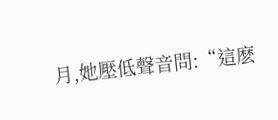月,她壓低聲音問:“這麽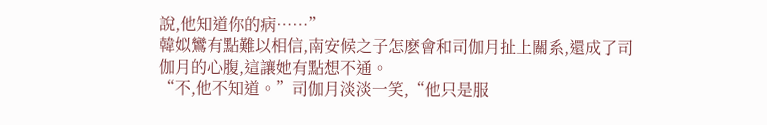說,他知道你的病……”
韓姒鸞有點難以相信,南安候之子怎麽會和司伽月扯上關系,還成了司伽月的心腹,這讓她有點想不通。
“不,他不知道。”司伽月淡淡一笑,“他只是服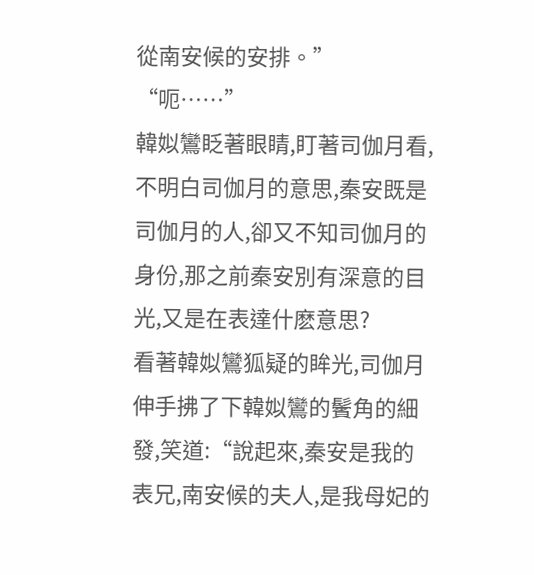從南安候的安排。”
“呃……”
韓姒鸞眨著眼睛,盯著司伽月看,不明白司伽月的意思,秦安既是司伽月的人,卻又不知司伽月的身份,那之前秦安別有深意的目光,又是在表達什麽意思?
看著韓姒鸞狐疑的眸光,司伽月伸手拂了下韓姒鸞的鬢角的細發,笑道:“說起來,秦安是我的表兄,南安候的夫人,是我母妃的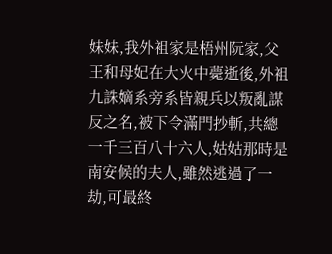妹妹,我外袓家是梧州阮家,父王和母妃在大火中薨逝後,外袓九誅嫡系旁系皆親兵以叛亂謀反之名,被下令滿門抄斬,共總一千三百八十六人,姑姑那時是南安候的夫人,雖然逃過了一劫,可最終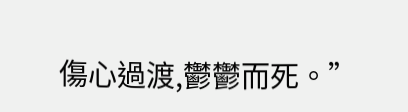傷心過渡,鬱鬱而死。”